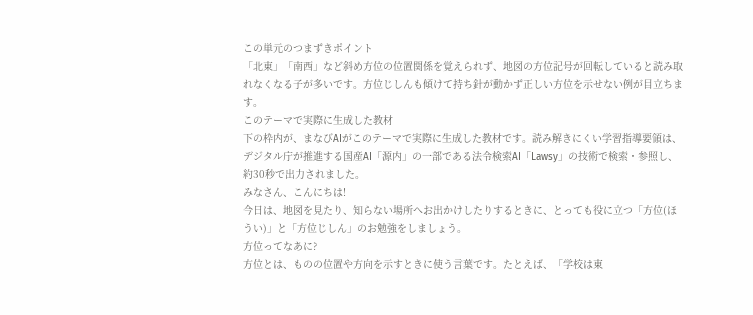この単元のつまずきポイント
「北東」「南西」など斜め方位の位置関係を覚えられず、地図の方位記号が回転していると読み取れなくなる子が多いです。方位じしんも傾けて持ち針が動かず正しい方位を示せない例が目立ちます。
このテーマで実際に生成した教材
下の枠内が、まなびAIがこのテーマで実際に生成した教材です。読み解きにくい学習指導要領は、デジタル庁が推進する国産AI「源内」の一部である法令検索AI「Lawsy」の技術で検索・参照し、約30秒で出力されました。
みなさん、こんにちは!
今日は、地図を見たり、知らない場所へお出かけしたりするときに、とっても役に立つ「方位(ほうい)」と「方位じしん」のお勉強をしましょう。
方位ってなあに?
方位とは、ものの位置や方向を示すときに使う言葉です。たとえば、「学校は東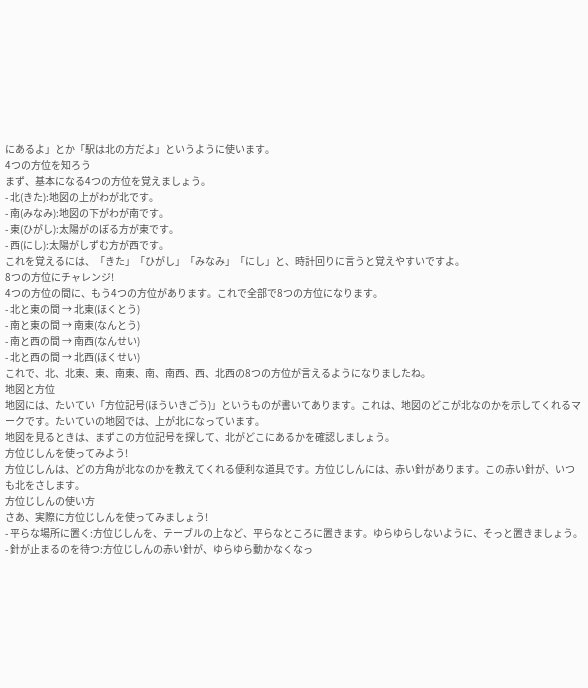にあるよ」とか「駅は北の方だよ」というように使います。
4つの方位を知ろう
まず、基本になる4つの方位を覚えましょう。
- 北(きた):地図の上がわが北です。
- 南(みなみ):地図の下がわが南です。
- 東(ひがし):太陽がのぼる方が東です。
- 西(にし):太陽がしずむ方が西です。
これを覚えるには、「きた」「ひがし」「みなみ」「にし」と、時計回りに言うと覚えやすいですよ。
8つの方位にチャレンジ!
4つの方位の間に、もう4つの方位があります。これで全部で8つの方位になります。
- 北と東の間 → 北東(ほくとう)
- 南と東の間 → 南東(なんとう)
- 南と西の間 → 南西(なんせい)
- 北と西の間 → 北西(ほくせい)
これで、北、北東、東、南東、南、南西、西、北西の8つの方位が言えるようになりましたね。
地図と方位
地図には、たいてい「方位記号(ほういきごう)」というものが書いてあります。これは、地図のどこが北なのかを示してくれるマークです。たいていの地図では、上が北になっています。
地図を見るときは、まずこの方位記号を探して、北がどこにあるかを確認しましょう。
方位じしんを使ってみよう!
方位じしんは、どの方角が北なのかを教えてくれる便利な道具です。方位じしんには、赤い針があります。この赤い針が、いつも北をさします。
方位じしんの使い方
さあ、実際に方位じしんを使ってみましょう!
- 平らな場所に置く:方位じしんを、テーブルの上など、平らなところに置きます。ゆらゆらしないように、そっと置きましょう。
- 針が止まるのを待つ:方位じしんの赤い針が、ゆらゆら動かなくなっ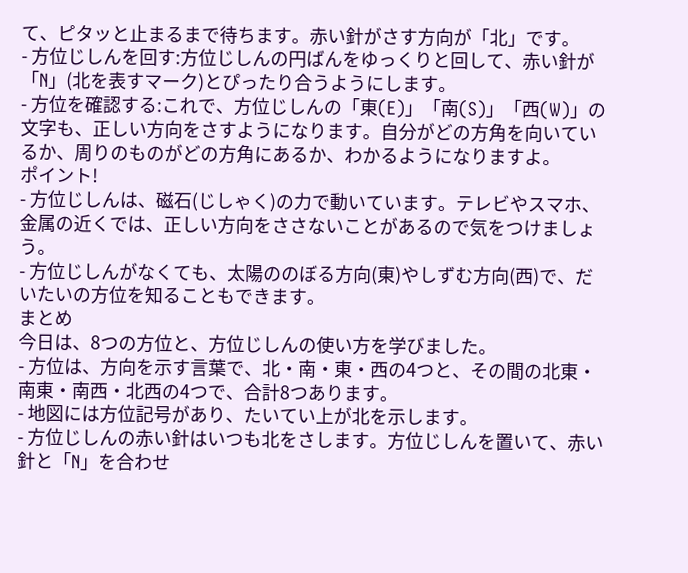て、ピタッと止まるまで待ちます。赤い針がさす方向が「北」です。
- 方位じしんを回す:方位じしんの円ばんをゆっくりと回して、赤い針が「N」(北を表すマーク)とぴったり合うようにします。
- 方位を確認する:これで、方位じしんの「東(E)」「南(S)」「西(W)」の文字も、正しい方向をさすようになります。自分がどの方角を向いているか、周りのものがどの方角にあるか、わかるようになりますよ。
ポイント!
- 方位じしんは、磁石(じしゃく)の力で動いています。テレビやスマホ、金属の近くでは、正しい方向をささないことがあるので気をつけましょう。
- 方位じしんがなくても、太陽ののぼる方向(東)やしずむ方向(西)で、だいたいの方位を知ることもできます。
まとめ
今日は、8つの方位と、方位じしんの使い方を学びました。
- 方位は、方向を示す言葉で、北・南・東・西の4つと、その間の北東・南東・南西・北西の4つで、合計8つあります。
- 地図には方位記号があり、たいてい上が北を示します。
- 方位じしんの赤い針はいつも北をさします。方位じしんを置いて、赤い針と「N」を合わせ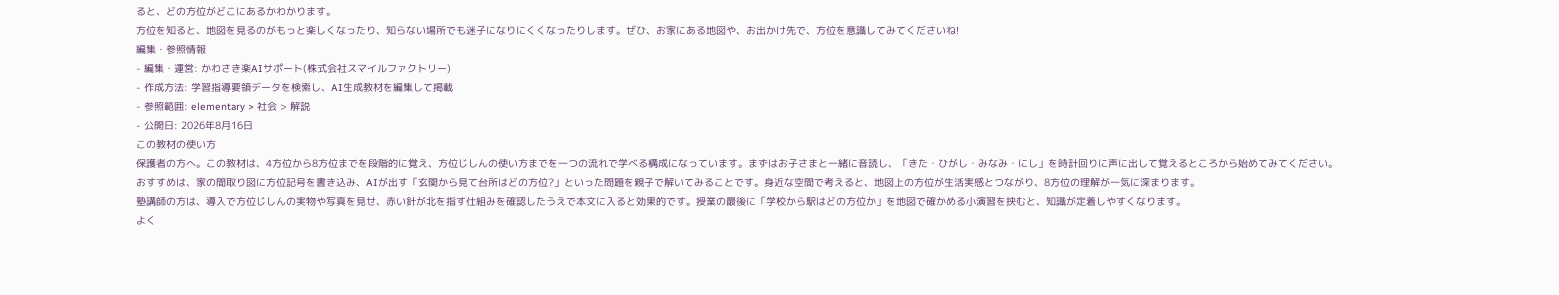ると、どの方位がどこにあるかわかります。
方位を知ると、地図を見るのがもっと楽しくなったり、知らない場所でも迷子になりにくくなったりします。ぜひ、お家にある地図や、お出かけ先で、方位を意識してみてくださいね!
編集・参照情報
- 編集・運営: かわさき楽AIサポート(株式会社スマイルファクトリー)
- 作成方法: 学習指導要領データを検索し、AI生成教材を編集して掲載
- 参照範囲: elementary > 社会 > 解説
- 公開日: 2026年8月16日
この教材の使い方
保護者の方へ。この教材は、4方位から8方位までを段階的に覚え、方位じしんの使い方までを一つの流れで学べる構成になっています。まずはお子さまと一緒に音読し、「きた・ひがし・みなみ・にし」を時計回りに声に出して覚えるところから始めてみてください。
おすすめは、家の間取り図に方位記号を書き込み、AIが出す「玄関から見て台所はどの方位?」といった問題を親子で解いてみることです。身近な空間で考えると、地図上の方位が生活実感とつながり、8方位の理解が一気に深まります。
塾講師の方は、導入で方位じしんの実物や写真を見せ、赤い針が北を指す仕組みを確認したうえで本文に入ると効果的です。授業の最後に「学校から駅はどの方位か」を地図で確かめる小演習を挟むと、知識が定着しやすくなります。
よく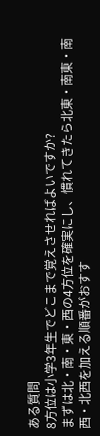ある質問
8方位は小学3年生でどこまで覚えさせればよいですか?
まずは北・南・東・西の4方位を確実にし、慣れてきたら北東・南東・南西・北西を加える順番がおすす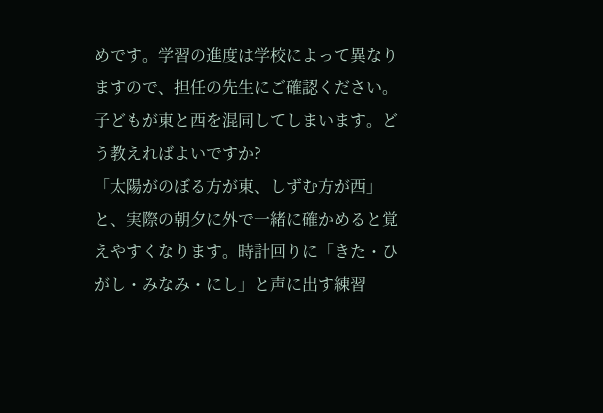めです。学習の進度は学校によって異なりますので、担任の先生にご確認ください。
子どもが東と西を混同してしまいます。どう教えればよいですか?
「太陽がのぼる方が東、しずむ方が西」と、実際の朝夕に外で一緒に確かめると覚えやすくなります。時計回りに「きた・ひがし・みなみ・にし」と声に出す練習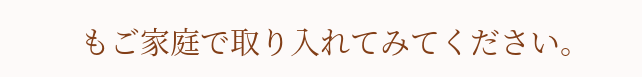もご家庭で取り入れてみてください。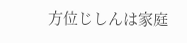方位じしんは家庭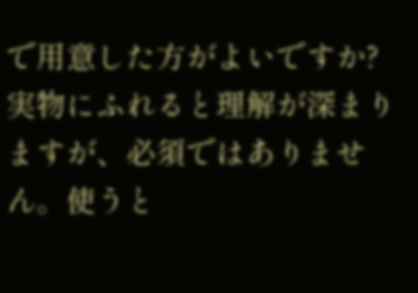で用意した方がよいですか?
実物にふれると理解が深まりますが、必須ではありません。使うと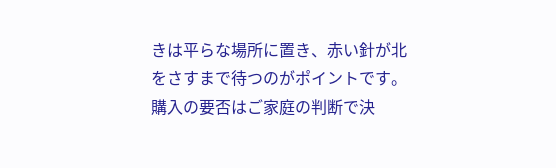きは平らな場所に置き、赤い針が北をさすまで待つのがポイントです。購入の要否はご家庭の判断で決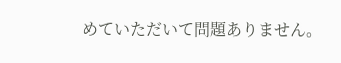めていただいて問題ありません。